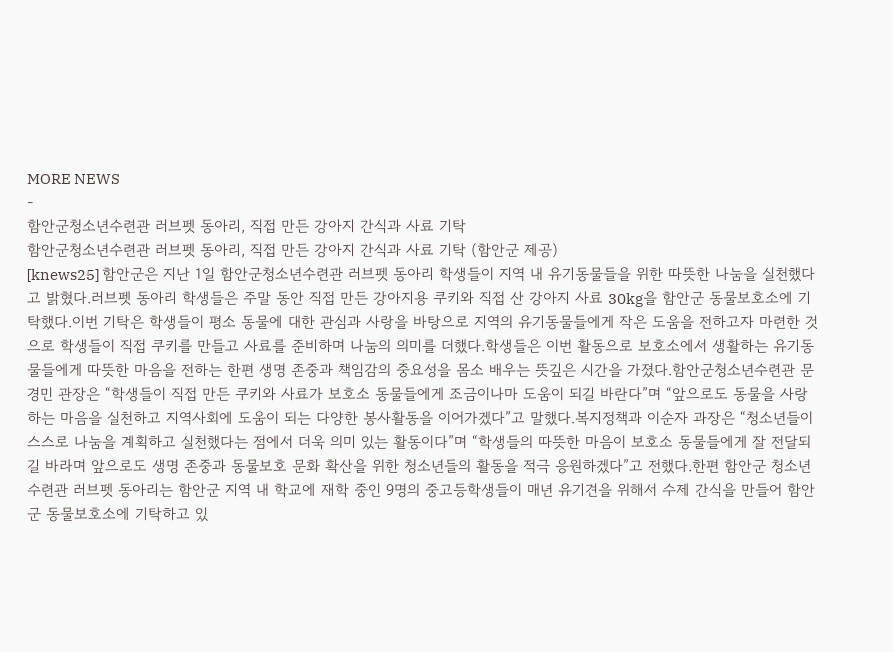MORE NEWS
-
함안군청소년수련관 러브펫 동아리, 직접 만든 강아지 간식과 사료 기탁
함안군청소년수련관 러브펫 동아리, 직접 만든 강아지 간식과 사료 기탁 (함안군 제공)
[knews25] 함안군은 지난 1일 함안군청소년수련관 러브펫 동아리 학생들이 지역 내 유기동물들을 위한 따뜻한 나눔을 실천했다고 밝혔다.러브펫 동아리 학생들은 주말 동안 직접 만든 강아지용 쿠키와 직접 산 강아지 사료 30kg을 함안군 동물보호소에 기탁했다.이번 기탁은 학생들이 평소 동물에 대한 관심과 사랑을 바탕으로 지역의 유기동물들에게 작은 도움을 전하고자 마련한 것으로 학생들이 직접 쿠키를 만들고 사료를 준비하며 나눔의 의미를 더했다.학생들은 이번 활동으로 보호소에서 생활하는 유기동물들에게 따뜻한 마음을 전하는 한편 생명 존중과 책임감의 중요성을 몸소 배우는 뜻깊은 시간을 가졌다.함안군청소년수련관 문경민 관장은 “학생들이 직접 만든 쿠키와 사료가 보호소 동물들에게 조금이나마 도움이 되길 바란다”며 “앞으로도 동물을 사랑하는 마음을 실천하고 지역사회에 도움이 되는 다양한 봉사활동을 이어가겠다”고 말했다.복지정책과 이순자 과장은 “청소년들이 스스로 나눔을 계획하고 실천했다는 점에서 더욱 의미 있는 활동이다”며 “학생들의 따뜻한 마음이 보호소 동물들에게 잘 전달되길 바라며 앞으로도 생명 존중과 동물보호 문화 확산을 위한 청소년들의 활동을 적극 응원하겠다”고 전했다.한편 함안군 청소년수련관 러브펫 동아리는 함안군 지역 내 학교에 재학 중인 9명의 중고등학생들이 매년 유기견을 위해서 수제 간식을 만들어 함안군 동물보호소에 기탁하고 있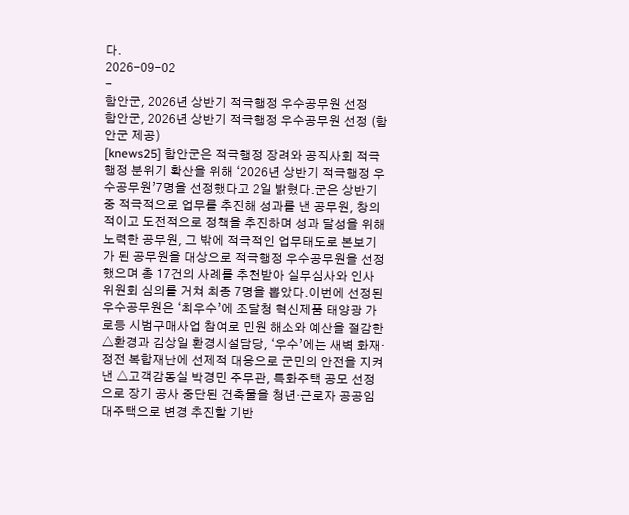다.
2026-09-02
-
함안군, 2026년 상반기 적극행정 우수공무원 선정
함안군, 2026년 상반기 적극행정 우수공무원 선정 (함안군 제공)
[knews25] 함안군은 적극행정 장려와 공직사회 적극행정 분위기 확산을 위해 ‘2026년 상반기 적극행정 우수공무원’7명을 선정했다고 2일 밝혔다.군은 상반기 중 적극적으로 업무를 추진해 성과를 낸 공무원, 창의적이고 도전적으로 정책을 추진하며 성과 달성을 위해 노력한 공무원, 그 밖에 적극적인 업무태도로 본보기가 된 공무원을 대상으로 적극행정 우수공무원을 선정했으며 총 17건의 사례를 추천받아 실무심사와 인사위원회 심의를 거쳐 최종 7명을 뽑았다.이번에 선정된 우수공무원은 ‘최우수’에 조달청 혁신제품 태양광 가로등 시범구매사업 참여로 민원 해소와 예산을 절감한 △환경과 김상일 환경시설담당, ‘우수’에는 새벽 화재·정전 복합재난에 선제적 대응으로 군민의 안전을 지켜낸 △고객감동실 박경민 주무관, 특화주택 공모 선정으로 장기 공사 중단된 건축물을 청년·근로자 공공임대주택으로 변경 추진할 기반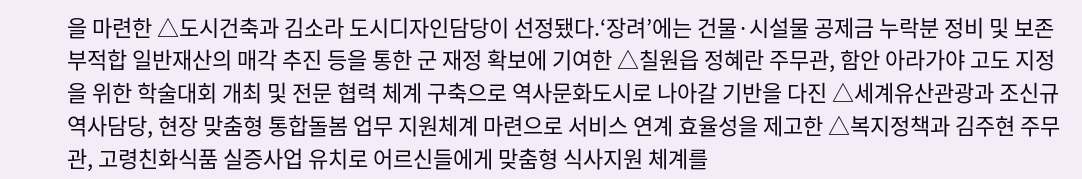을 마련한 △도시건축과 김소라 도시디자인담당이 선정됐다.‘장려’에는 건물·시설물 공제금 누락분 정비 및 보존 부적합 일반재산의 매각 추진 등을 통한 군 재정 확보에 기여한 △칠원읍 정혜란 주무관, 함안 아라가야 고도 지정을 위한 학술대회 개최 및 전문 협력 체계 구축으로 역사문화도시로 나아갈 기반을 다진 △세계유산관광과 조신규 역사담당, 현장 맞춤형 통합돌봄 업무 지원체계 마련으로 서비스 연계 효율성을 제고한 △복지정책과 김주현 주무관, 고령친화식품 실증사업 유치로 어르신들에게 맞춤형 식사지원 체계를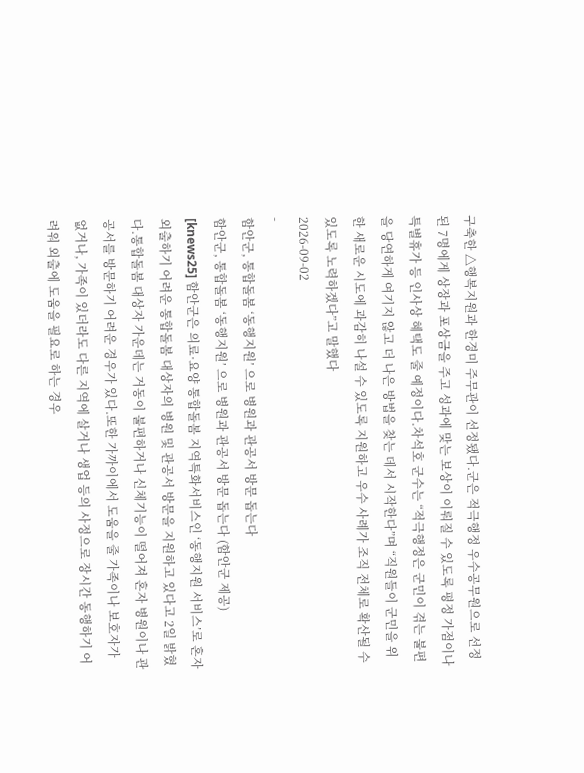구축한 △행복지원과 한경미 주무관이 선정됐다.군은 적극행정 우수공무원으로 선정된 7명에게 상장과 포상금을 주고 성과에 맞는 보상이 이뤄질 수 있도록 평정 가점이나 특별휴가 등 인사상 혜택도 줄 예정이다.차석호 군수는 “적극행정은 군민이 겪는 불편을 당연하게 여기지 않고 더 나은 방법을 찾는 데서 시작한다”며 “직원들이 군민을 위한 새로운 시도에 과감히 나설 수 있도록 지원하고 우수 사례가 조직 전체로 확산될 수 있도록 노력하겠다”고 말했다
2026-09-02
-
함안군, 통합돌봄 ‘동행지원’ 으로 병원과 관공서 방문 돕는다
함안군, 통합돌봄 ‘동행지원’ 으로 병원과 관공서 방문 돕는다 (함안군 제공)
[knews25] 함안군은 의료·요양 통합돌봄 지역특화서비스인 ‘동행지원 서비스’로 혼자 외출하기 어려운 통합돌봄 대상자의 병원 및 관공서 방문을 지원하고 있다고 2일 밝혔다.통합돌봄 대상자 가운데는 거동이 불편하거나 신체기능이 떨어져 혼자 병원이나 관공서를 방문하기 어려운 경우가 있다.또한 가까이에서 도움을 줄 가족이나 보호자가 없거나, 가족이 있더라도 다른 지역에 살거나 생업 등의 사정으로 장시간 동행하기 어려워 외출에 도움을 필요로 하는 경우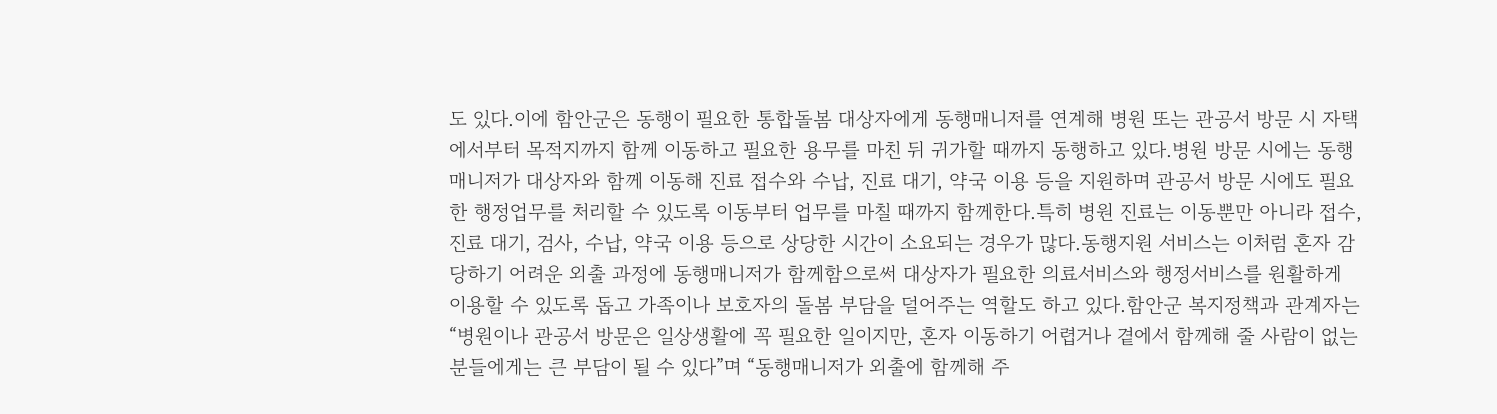도 있다.이에 함안군은 동행이 필요한 통합돌봄 대상자에게 동행매니저를 연계해 병원 또는 관공서 방문 시 자택에서부터 목적지까지 함께 이동하고 필요한 용무를 마친 뒤 귀가할 때까지 동행하고 있다.병원 방문 시에는 동행매니저가 대상자와 함께 이동해 진료 접수와 수납, 진료 대기, 약국 이용 등을 지원하며 관공서 방문 시에도 필요한 행정업무를 처리할 수 있도록 이동부터 업무를 마칠 때까지 함께한다.특히 병원 진료는 이동뿐만 아니라 접수, 진료 대기, 검사, 수납, 약국 이용 등으로 상당한 시간이 소요되는 경우가 많다.동행지원 서비스는 이처럼 혼자 감당하기 어려운 외출 과정에 동행매니저가 함께함으로써 대상자가 필요한 의료서비스와 행정서비스를 원활하게 이용할 수 있도록 돕고 가족이나 보호자의 돌봄 부담을 덜어주는 역할도 하고 있다.함안군 복지정책과 관계자는 “병원이나 관공서 방문은 일상생활에 꼭 필요한 일이지만, 혼자 이동하기 어렵거나 곁에서 함께해 줄 사람이 없는 분들에게는 큰 부담이 될 수 있다”며 “동행매니저가 외출에 함께해 주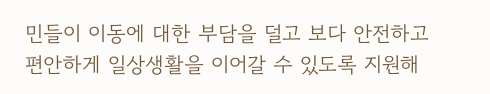민들이 이동에 대한 부담을 덜고 보다 안전하고 편안하게 일상생활을 이어갈 수 있도록 지원해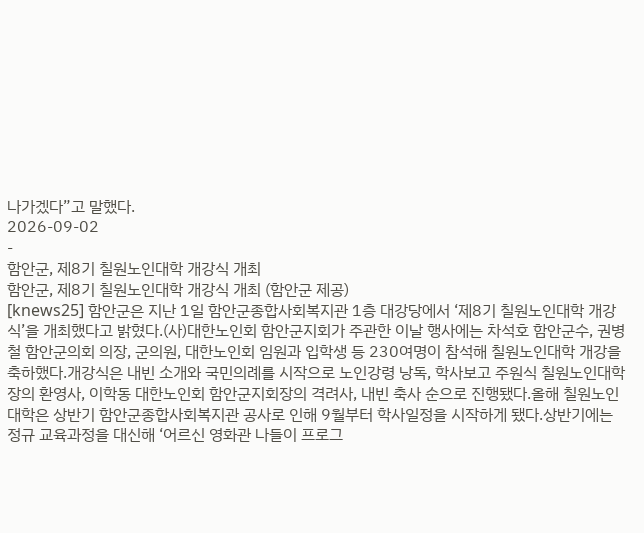나가겠다”고 말했다.
2026-09-02
-
함안군, 제8기 칠원노인대학 개강식 개최
함안군, 제8기 칠원노인대학 개강식 개최 (함안군 제공)
[knews25] 함안군은 지난 1일 함안군종합사회복지관 1층 대강당에서 ‘제8기 칠원노인대학 개강식’을 개최했다고 밝혔다.(사)대한노인회 함안군지회가 주관한 이날 행사에는 차석호 함안군수, 권병철 함안군의회 의장, 군의원, 대한노인회 임원과 입학생 등 230여명이 참석해 칠원노인대학 개강을 축하했다.개강식은 내빈 소개와 국민의례를 시작으로 노인강령 낭독, 학사보고 주원식 칠원노인대학장의 환영사, 이학동 대한노인회 함안군지회장의 격려사, 내빈 축사 순으로 진행됐다.올해 칠원노인대학은 상반기 함안군종합사회복지관 공사로 인해 9월부터 학사일정을 시작하게 됐다.상반기에는 정규 교육과정을 대신해 ‘어르신 영화관 나들이 프로그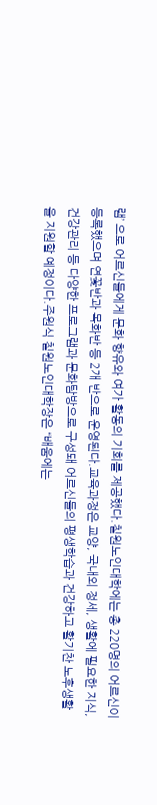램’ 으로 어르신들에게 문화 향유와 여가 활동의 기회를 제공했다.칠원노인대학에는 총 220명의 어르신이 등록했으며 연꽃반과 목화반 등 2개 반으로 운영된다.교육과정은 교양, 국내외 정세, 생활에 필요한 지식, 건강관리 등 다양한 프로그램과 문화탐방으로 구성돼 어르신들의 평생학습과 건강하고 활기찬 노후생활을 지원할 예정이다.주원식 칠원노인대학장은 “배움에는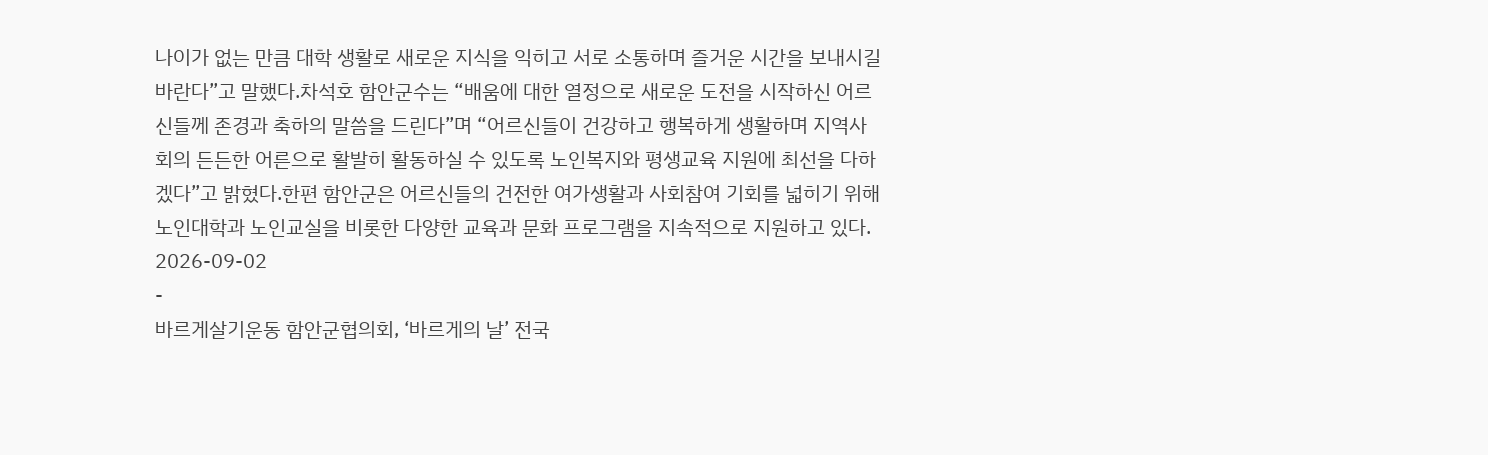나이가 없는 만큼 대학 생활로 새로운 지식을 익히고 서로 소통하며 즐거운 시간을 보내시길 바란다”고 말했다.차석호 함안군수는 “배움에 대한 열정으로 새로운 도전을 시작하신 어르신들께 존경과 축하의 말씀을 드린다”며 “어르신들이 건강하고 행복하게 생활하며 지역사회의 든든한 어른으로 활발히 활동하실 수 있도록 노인복지와 평생교육 지원에 최선을 다하겠다”고 밝혔다.한편 함안군은 어르신들의 건전한 여가생활과 사회참여 기회를 넓히기 위해 노인대학과 노인교실을 비롯한 다양한 교육과 문화 프로그램을 지속적으로 지원하고 있다.
2026-09-02
-
바르게살기운동 함안군협의회, ‘바르게의 날’ 전국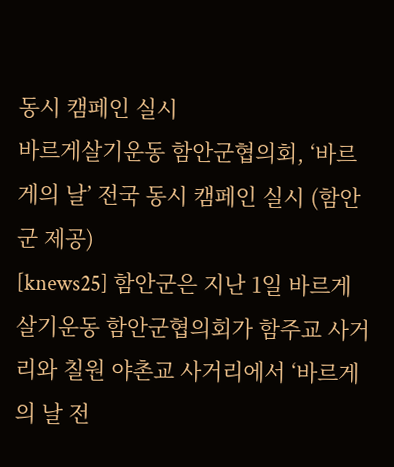동시 캠페인 실시
바르게살기운동 함안군협의회, ‘바르게의 날’ 전국 동시 캠페인 실시 (함안군 제공)
[knews25] 함안군은 지난 1일 바르게살기운동 함안군협의회가 함주교 사거리와 칠원 야촌교 사거리에서 ‘바르게의 날 전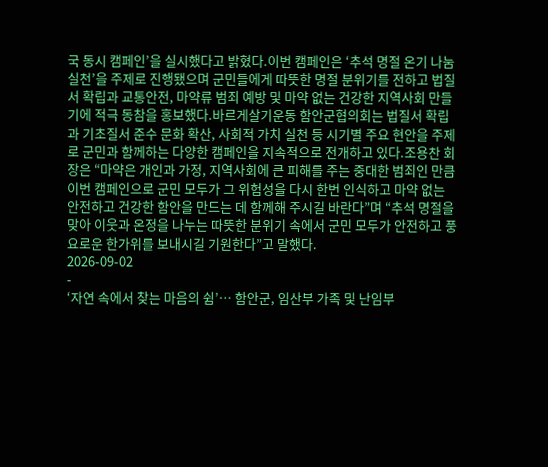국 동시 캠페인’을 실시했다고 밝혔다.이번 캠페인은 ‘추석 명절 온기 나눔 실천’을 주제로 진행됐으며 군민들에게 따뜻한 명절 분위기를 전하고 법질서 확립과 교통안전, 마약류 범죄 예방 및 마약 없는 건강한 지역사회 만들기에 적극 동참을 홍보했다.바르게살기운동 함안군협의회는 법질서 확립과 기초질서 준수 문화 확산, 사회적 가치 실천 등 시기별 주요 현안을 주제로 군민과 함께하는 다양한 캠페인을 지속적으로 전개하고 있다.조용찬 회장은 “마약은 개인과 가정, 지역사회에 큰 피해를 주는 중대한 범죄인 만큼 이번 캠페인으로 군민 모두가 그 위험성을 다시 한번 인식하고 마약 없는 안전하고 건강한 함안을 만드는 데 함께해 주시길 바란다”며 “추석 명절을 맞아 이웃과 온정을 나누는 따뜻한 분위기 속에서 군민 모두가 안전하고 풍요로운 한가위를 보내시길 기원한다”고 말했다.
2026-09-02
-
‘자연 속에서 찾는 마음의 쉼’… 함안군, 임산부 가족 및 난임부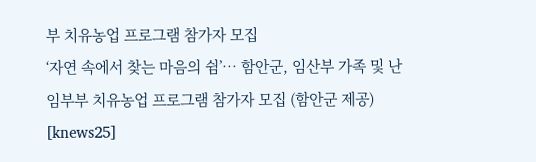부 치유농업 프로그램 참가자 모집
‘자연 속에서 찾는 마음의 쉼’… 함안군, 임산부 가족 및 난임부부 치유농업 프로그램 참가자 모집 (함안군 제공)
[knews25]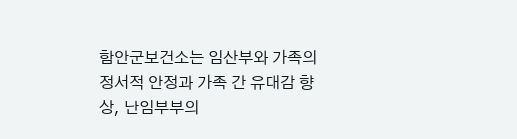함안군보건소는 임산부와 가족의 정서적 안정과 가족 간 유대감 향상, 난임부부의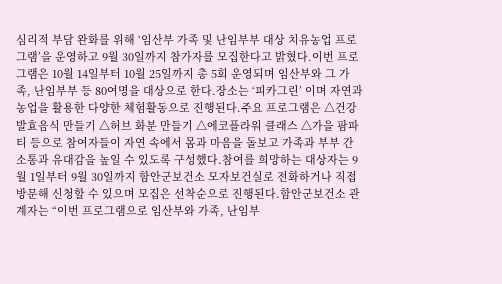심리적 부담 완화를 위해 ‘임산부 가족 및 난임부부 대상 치유농업 프로그램’을 운영하고 9월 30일까지 참가자를 모집한다고 밝혔다.이번 프로그램은 10월 14일부터 10월 25일까지 총 5회 운영되며 임산부와 그 가족, 난임부부 등 80여명을 대상으로 한다.장소는 ‘피카그린’ 이며 자연과 농업을 활용한 다양한 체험활동으로 진행된다.주요 프로그램은 △건강 발효음식 만들기 △허브 화분 만들기 △에코플라워 클래스 △가을 팜파티 등으로 참여자들이 자연 속에서 몸과 마음을 돌보고 가족과 부부 간 소통과 유대감을 높일 수 있도록 구성했다.참여를 희망하는 대상자는 9월 1일부터 9월 30일까지 함안군보건소 모자보건실로 전화하거나 직접 방문해 신청할 수 있으며 모집은 선착순으로 진행된다.함안군보건소 관계자는 “이번 프로그램으로 임산부와 가족, 난임부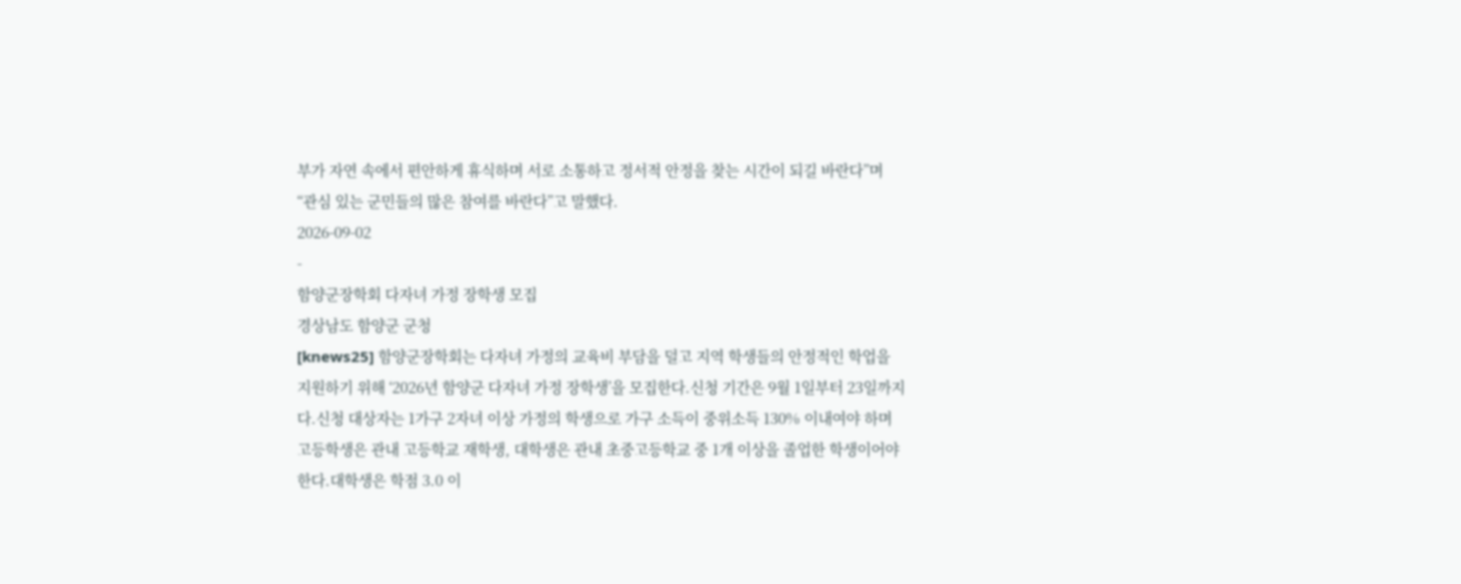부가 자연 속에서 편안하게 휴식하며 서로 소통하고 정서적 안정을 찾는 시간이 되길 바란다”며 “관심 있는 군민들의 많은 참여를 바란다”고 말했다.
2026-09-02
-
함양군장학회 다자녀 가정 장학생 모집
경상남도 함양군 군청
[knews25] 함양군장학회는 다자녀 가정의 교육비 부담을 덜고 지역 학생들의 안정적인 학업을 지원하기 위해 ‘2026년 함양군 다자녀 가정 장학생’을 모집한다.신청 기간은 9월 1일부터 23일까지다.신청 대상자는 1가구 2자녀 이상 가정의 학생으로 가구 소득이 중위소득 130% 이내여야 하며 고등학생은 관내 고등학교 재학생, 대학생은 관내 초중고등학교 중 1개 이상을 졸업한 학생이어야 한다.대학생은 학점 3.0 이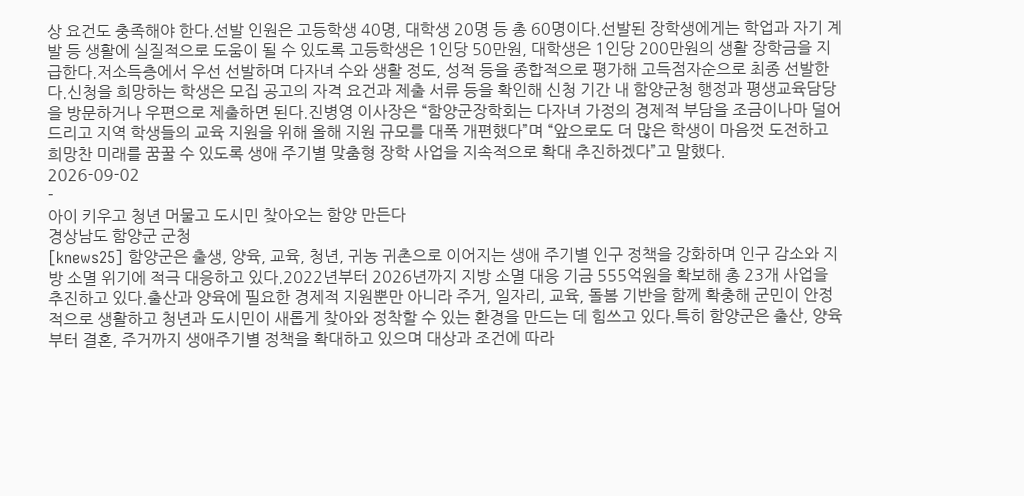상 요건도 충족해야 한다.선발 인원은 고등학생 40명, 대학생 20명 등 총 60명이다.선발된 장학생에게는 학업과 자기 계발 등 생활에 실질적으로 도움이 될 수 있도록 고등학생은 1인당 50만원, 대학생은 1인당 200만원의 생활 장학금을 지급한다.저소득층에서 우선 선발하며 다자녀 수와 생활 정도, 성적 등을 종합적으로 평가해 고득점자순으로 최종 선발한다.신청을 희망하는 학생은 모집 공고의 자격 요건과 제출 서류 등을 확인해 신청 기간 내 함양군청 행정과 평생교육담당을 방문하거나 우편으로 제출하면 된다.진병영 이사장은 “함양군장학회는 다자녀 가정의 경제적 부담을 조금이나마 덜어드리고 지역 학생들의 교육 지원을 위해 올해 지원 규모를 대폭 개편했다”며 “앞으로도 더 많은 학생이 마음껏 도전하고 희망찬 미래를 꿈꿀 수 있도록 생애 주기별 맞춤형 장학 사업을 지속적으로 확대 추진하겠다”고 말했다.
2026-09-02
-
아이 키우고 청년 머물고 도시민 찾아오는 함양 만든다
경상남도 함양군 군청
[knews25] 함양군은 출생, 양육, 교육, 청년, 귀농 귀촌으로 이어지는 생애 주기별 인구 정책을 강화하며 인구 감소와 지방 소멸 위기에 적극 대응하고 있다.2022년부터 2026년까지 지방 소멸 대응 기금 555억원을 확보해 총 23개 사업을 추진하고 있다.출산과 양육에 필요한 경제적 지원뿐만 아니라 주거, 일자리, 교육, 돌봄 기반을 함께 확충해 군민이 안정적으로 생활하고 청년과 도시민이 새롭게 찾아와 정착할 수 있는 환경을 만드는 데 힘쓰고 있다.특히 함양군은 출산, 양육부터 결혼, 주거까지 생애주기별 정책을 확대하고 있으며 대상과 조건에 따라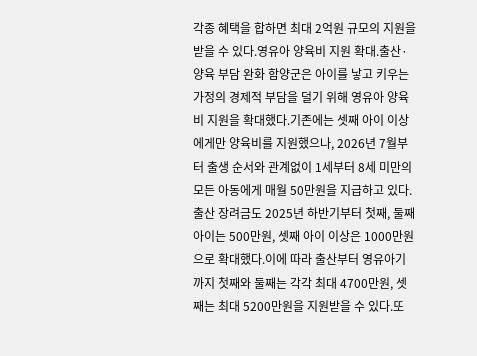각종 혜택을 합하면 최대 2억원 규모의 지원을 받을 수 있다.영유아 양육비 지원 확대.출산·양육 부담 완화 함양군은 아이를 낳고 키우는 가정의 경제적 부담을 덜기 위해 영유아 양육비 지원을 확대했다.기존에는 셋째 아이 이상에게만 양육비를 지원했으나, 2026년 7월부터 출생 순서와 관계없이 1세부터 8세 미만의 모든 아동에게 매월 50만원을 지급하고 있다.출산 장려금도 2025년 하반기부터 첫째, 둘째 아이는 500만원, 셋째 아이 이상은 1000만원으로 확대했다.이에 따라 출산부터 영유아기까지 첫째와 둘째는 각각 최대 4700만원, 셋째는 최대 5200만원을 지원받을 수 있다.또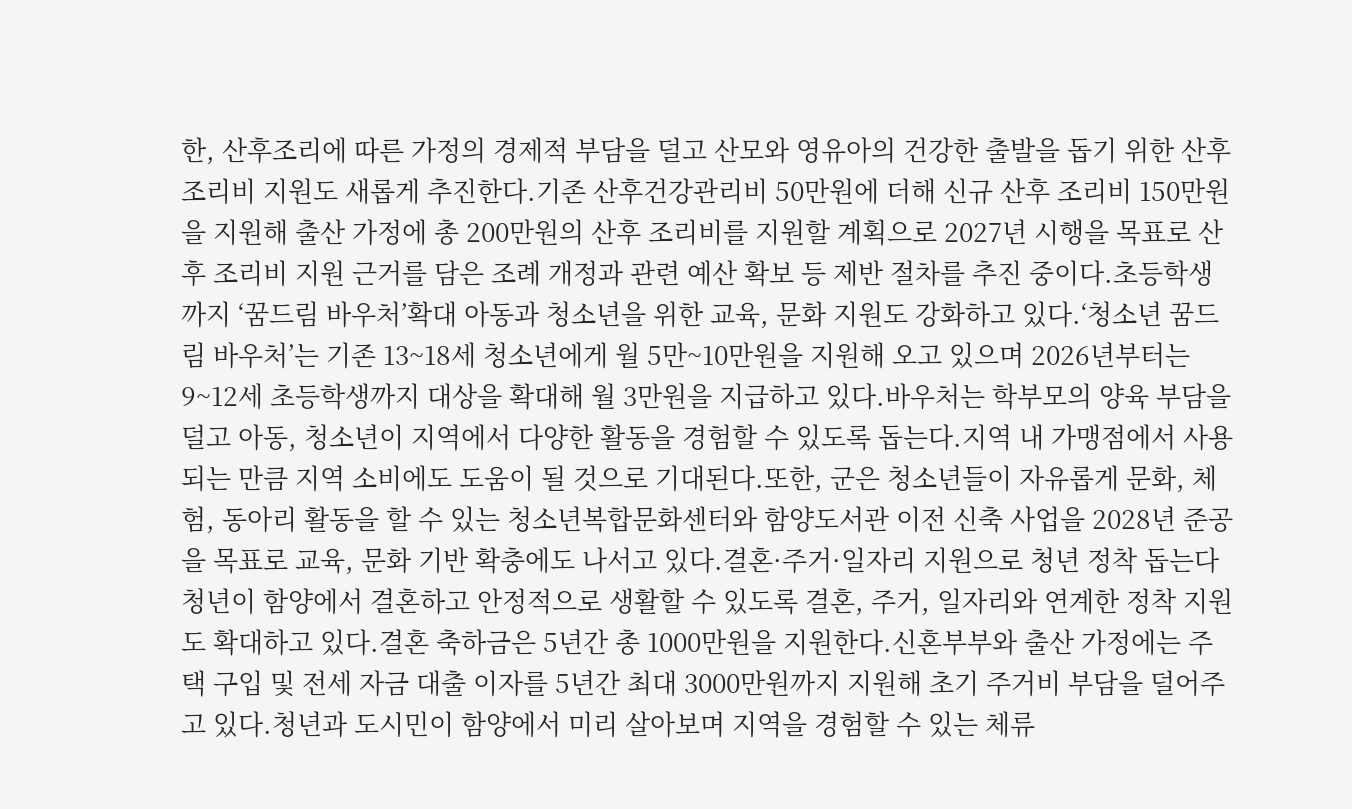한, 산후조리에 따른 가정의 경제적 부담을 덜고 산모와 영유아의 건강한 출발을 돕기 위한 산후조리비 지원도 새롭게 추진한다.기존 산후건강관리비 50만원에 더해 신규 산후 조리비 150만원을 지원해 출산 가정에 총 200만원의 산후 조리비를 지원할 계획으로 2027년 시행을 목표로 산후 조리비 지원 근거를 담은 조례 개정과 관련 예산 확보 등 제반 절차를 추진 중이다.초등학생까지 ‘꿈드림 바우처’확대 아동과 청소년을 위한 교육, 문화 지원도 강화하고 있다.‘청소년 꿈드림 바우처’는 기존 13~18세 청소년에게 월 5만~10만원을 지원해 오고 있으며 2026년부터는 9~12세 초등학생까지 대상을 확대해 월 3만원을 지급하고 있다.바우처는 학부모의 양육 부담을 덜고 아동, 청소년이 지역에서 다양한 활동을 경험할 수 있도록 돕는다.지역 내 가맹점에서 사용되는 만큼 지역 소비에도 도움이 될 것으로 기대된다.또한, 군은 청소년들이 자유롭게 문화, 체험, 동아리 활동을 할 수 있는 청소년복합문화센터와 함양도서관 이전 신축 사업을 2028년 준공을 목표로 교육, 문화 기반 확충에도 나서고 있다.결혼·주거·일자리 지원으로 청년 정착 돕는다 청년이 함양에서 결혼하고 안정적으로 생활할 수 있도록 결혼, 주거, 일자리와 연계한 정착 지원도 확대하고 있다.결혼 축하금은 5년간 총 1000만원을 지원한다.신혼부부와 출산 가정에는 주택 구입 및 전세 자금 대출 이자를 5년간 최대 3000만원까지 지원해 초기 주거비 부담을 덜어주고 있다.청년과 도시민이 함양에서 미리 살아보며 지역을 경험할 수 있는 체류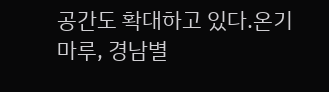공간도 확대하고 있다.온기마루, 경남별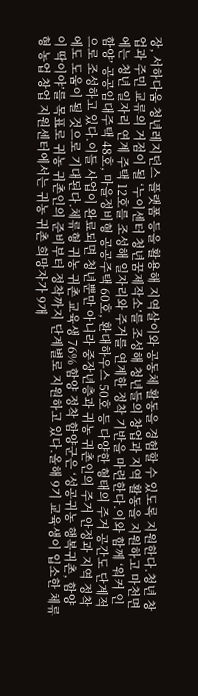장, 서하다움 청년레지던스 플랫폼 등을 활용해 지역살이와 공동체 활동을 경험할 수 있도록 지원한다.청년 창업과 주민 교류의 거점이 될 ‘누이센터 청년꿈제작소’를 조성해 청년들의 창업과 지역 활동을 지원하고 마천면에는 청년 일자리 연계 주택 12호를 조성해 일자리와 주거를 연계한 정착 기반을 마련한다.이와 함께 ‘워커 인 함양’ 공공임대주택 48호, 마을정비형 공공주택 60호, 환대하우스 50호 등 다양한 형태의 주거 공간도 단계적으로 조성하고 있다.이들 사업이 완료되면 청년뿐만 아니라 중장년층과 귀농 귀촌인의 주거 안정과 지역 정착에도 도움이 될 것으로 기대된다.체류형 귀농 귀촌 교육생 76% 함양 정착 함양군은 ‘성공귀농 행복귀촌, 함양이 딱이야’를 목표로 귀농 귀촌인의 준비부터 정착까지 단계별로 지원하고 있다.올해 9기 교육생이 입소한 체류형 농업 창업 지원센터에서는 귀농 귀촌 희망자가 9개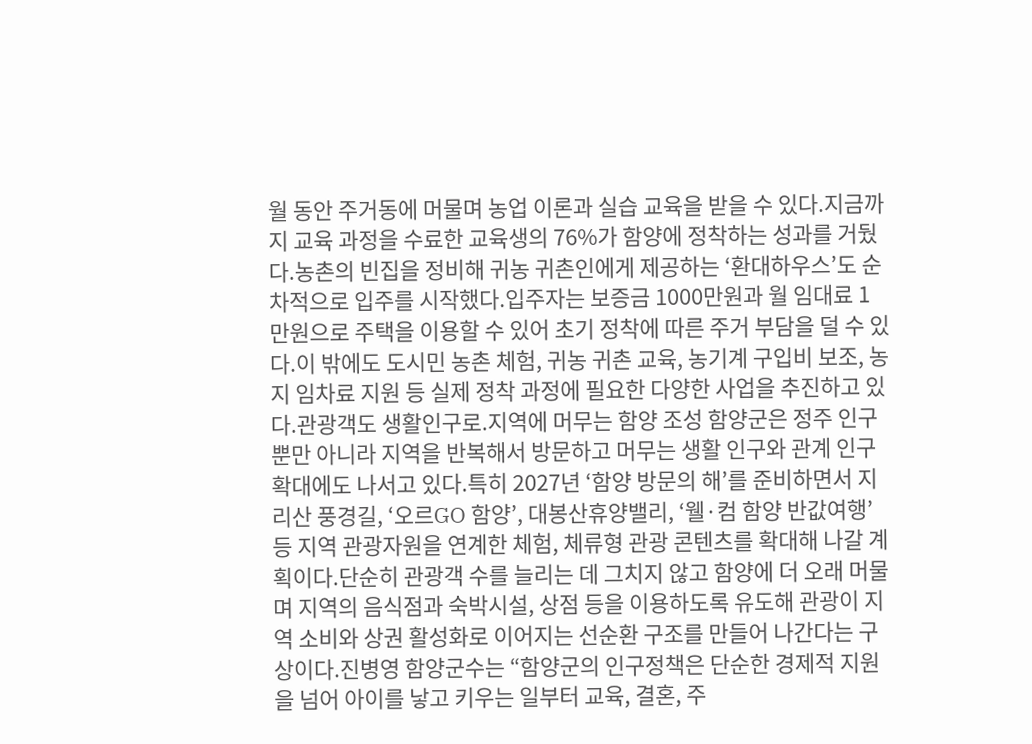월 동안 주거동에 머물며 농업 이론과 실습 교육을 받을 수 있다.지금까지 교육 과정을 수료한 교육생의 76%가 함양에 정착하는 성과를 거뒀다.농촌의 빈집을 정비해 귀농 귀촌인에게 제공하는 ‘환대하우스’도 순차적으로 입주를 시작했다.입주자는 보증금 1000만원과 월 임대료 1만원으로 주택을 이용할 수 있어 초기 정착에 따른 주거 부담을 덜 수 있다.이 밖에도 도시민 농촌 체험, 귀농 귀촌 교육, 농기계 구입비 보조, 농지 임차료 지원 등 실제 정착 과정에 필요한 다양한 사업을 추진하고 있다.관광객도 생활인구로.지역에 머무는 함양 조성 함양군은 정주 인구뿐만 아니라 지역을 반복해서 방문하고 머무는 생활 인구와 관계 인구 확대에도 나서고 있다.특히 2027년 ‘함양 방문의 해’를 준비하면서 지리산 풍경길, ‘오르GO 함양’, 대봉산휴양밸리, ‘웰·컴 함양 반값여행’등 지역 관광자원을 연계한 체험, 체류형 관광 콘텐츠를 확대해 나갈 계획이다.단순히 관광객 수를 늘리는 데 그치지 않고 함양에 더 오래 머물며 지역의 음식점과 숙박시설, 상점 등을 이용하도록 유도해 관광이 지역 소비와 상권 활성화로 이어지는 선순환 구조를 만들어 나간다는 구상이다.진병영 함양군수는 “함양군의 인구정책은 단순한 경제적 지원을 넘어 아이를 낳고 키우는 일부터 교육, 결혼, 주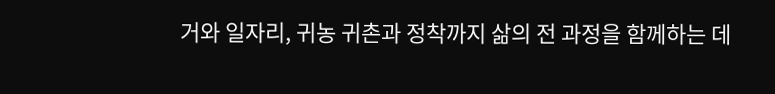거와 일자리, 귀농 귀촌과 정착까지 삶의 전 과정을 함께하는 데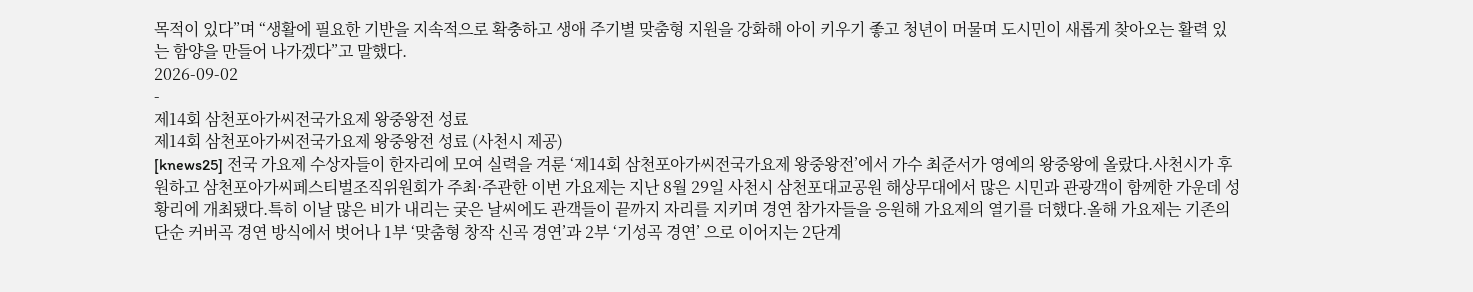목적이 있다”며 “생활에 필요한 기반을 지속적으로 확충하고 생애 주기별 맞춤형 지원을 강화해 아이 키우기 좋고 청년이 머물며 도시민이 새롭게 찾아오는 활력 있는 함양을 만들어 나가겠다”고 말했다.
2026-09-02
-
제14회 삼천포아가씨전국가요제 왕중왕전 성료
제14회 삼천포아가씨전국가요제 왕중왕전 성료 (사천시 제공)
[knews25] 전국 가요제 수상자들이 한자리에 모여 실력을 겨룬 ‘제14회 삼천포아가씨전국가요제 왕중왕전’에서 가수 최준서가 영예의 왕중왕에 올랐다.사천시가 후원하고 삼천포아가씨페스티벌조직위원회가 주최·주관한 이번 가요제는 지난 8월 29일 사천시 삼천포대교공원 해상무대에서 많은 시민과 관광객이 함께한 가운데 성황리에 개최됐다.특히 이날 많은 비가 내리는 궂은 날씨에도 관객들이 끝까지 자리를 지키며 경연 참가자들을 응원해 가요제의 열기를 더했다.올해 가요제는 기존의 단순 커버곡 경연 방식에서 벗어나 1부 ‘맞춤형 창작 신곡 경연’과 2부 ‘기성곡 경연’ 으로 이어지는 2단계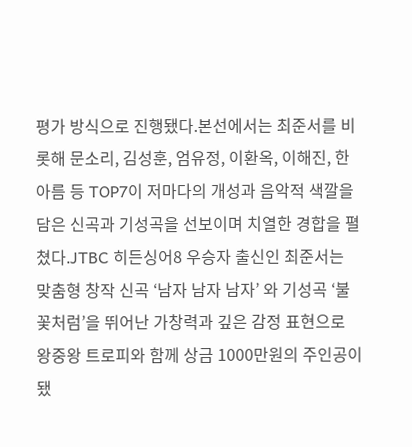평가 방식으로 진행됐다.본선에서는 최준서를 비롯해 문소리, 김성훈, 엄유정, 이환옥, 이해진, 한아름 등 TOP7이 저마다의 개성과 음악적 색깔을 담은 신곡과 기성곡을 선보이며 치열한 경합을 펼쳤다.JTBC 히든싱어8 우승자 출신인 최준서는 맞춤형 창작 신곡 ‘남자 남자 남자’ 와 기성곡 ‘불꽃처럼’을 뛰어난 가창력과 깊은 감정 표현으로 왕중왕 트로피와 함께 상금 1000만원의 주인공이 됐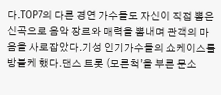다.TOP7의 다른 경연 가수들도 자신이 직접 뽑은 신곡으로 음악 장르와 매력을 뽐내며 관객의 마음을 사로잡았다.기성 인기가수들의 쇼케이스를 방불케 했다.댄스 트롯 (모른척’을 부른 문소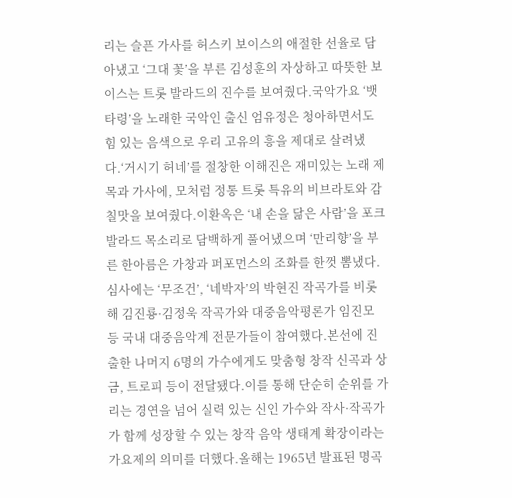리는 슬픈 가사를 허스키 보이스의 애절한 선율로 담아냈고 ‘그대 꽃’을 부른 김성훈의 자상하고 따뜻한 보이스는 트롯 발라드의 진수를 보여줬다.국악가요 ‘뱃타령’을 노래한 국악인 출신 엄유정은 청아하면서도 힘 있는 음색으로 우리 고유의 흥을 제대로 살려냈다.‘거시기 허네’를 절창한 이해진은 재미있는 노래 제목과 가사에, 모처럼 정통 트롯 특유의 비브라토와 감칠맛을 보여줬다.이환옥은 ‘내 손을 닮은 사람’을 포크 발라드 목소리로 담백하게 풀어냈으며 ‘만리향’을 부른 한아름은 가창과 퍼포먼스의 조화를 한껏 뽐냈다.심사에는 ‘무조건’, ‘네박자’의 박현진 작곡가를 비롯해 김진룡·김정욱 작곡가와 대중음악평론가 임진모 등 국내 대중음악계 전문가들이 참여했다.본선에 진출한 나머지 6명의 가수에게도 맞춤형 창작 신곡과 상금, 트로피 등이 전달됐다.이를 통해 단순히 순위를 가리는 경연을 넘어 실력 있는 신인 가수와 작사·작곡가가 함께 성장할 수 있는 창작 음악 생태계 확장이라는 가요제의 의미를 더했다.올해는 1965년 발표된 명곡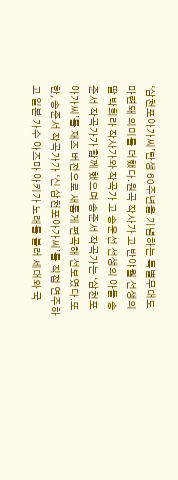‘삼천포아가씨’탄생 60주년을 기념하는 특별무대도 마련돼 의미를 더했다.원곡 작사가 고 반야월 선생의 딸 박희라 작사가와 작곡가 고 송운선 선생의 아들 송준서 작곡가가 함께 했으며 송준서 작곡가는 ‘삼천포아가씨’를 재즈 버전으로 새롭게 편곡해 선보였다.또한, 송준서 작곡가가 ‘신 삼천포아가씨’를 직접 연주하고 일본 가수 아즈마 아키가 노래를 불러 세대와 국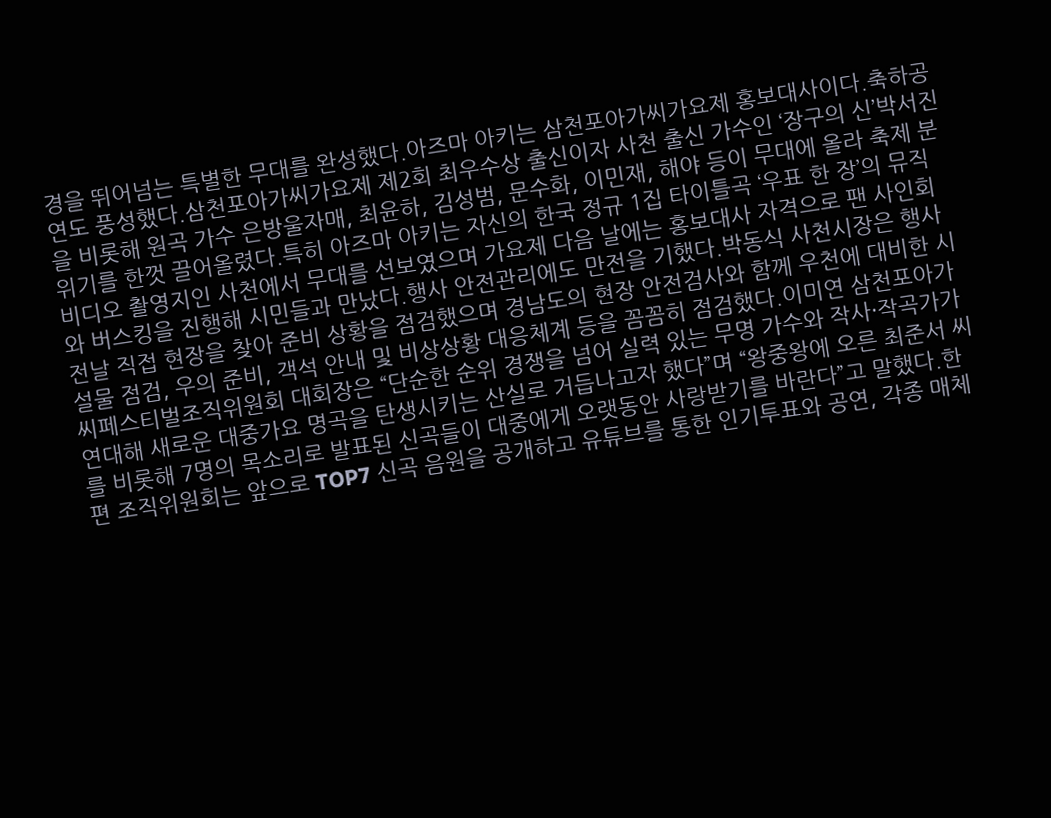경을 뛰어넘는 특별한 무대를 완성했다.아즈마 아키는 삼천포아가씨가요제 홍보대사이다.축하공연도 풍성했다.삼천포아가씨가요제 제2회 최우수상 출신이자 사천 출신 가수인 ‘장구의 신’박서진을 비롯해 원곡 가수 은방울자매, 최윤하, 김성범, 문수화, 이민재, 해야 등이 무대에 올라 축제 분위기를 한껏 끌어올렸다.특히 아즈마 아키는 자신의 한국 정규 1집 타이틀곡 ‘우표 한 장’의 뮤직비디오 촬영지인 사천에서 무대를 선보였으며 가요제 다음 날에는 홍보대사 자격으로 팬 사인회와 버스킹을 진행해 시민들과 만났다.행사 안전관리에도 만전을 기했다.박동식 사천시장은 행사 전날 직접 현장을 찾아 준비 상황을 점검했으며 경남도의 현장 안전검사와 함께 우천에 대비한 시설물 점검, 우의 준비, 객석 안내 및 비상상황 대응체계 등을 꼼꼼히 점검했다.이미연 삼천포아가씨페스티벌조직위원회 대회장은 “단순한 순위 경쟁을 넘어 실력 있는 무명 가수와 작사·작곡가가 연대해 새로운 대중가요 명곡을 탄생시키는 산실로 거듭나고자 했다”며 “왕중왕에 오른 최준서 씨를 비롯해 7명의 목소리로 발표된 신곡들이 대중에게 오랫동안 사랑받기를 바란다”고 말했다.한편 조직위원회는 앞으로 TOP7 신곡 음원을 공개하고 유튜브를 통한 인기투표와 공연, 각종 매체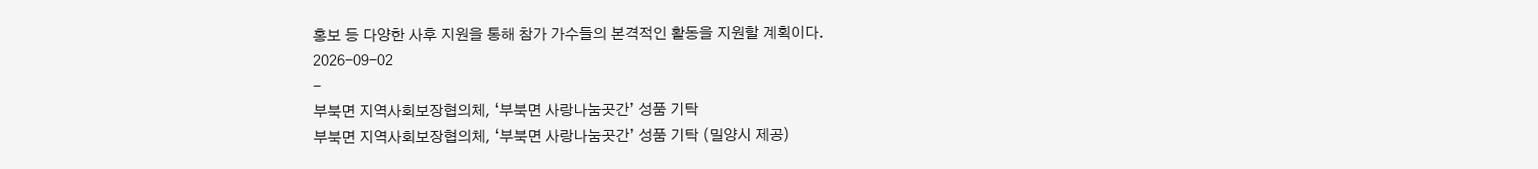홍보 등 다양한 사후 지원을 통해 참가 가수들의 본격적인 활동을 지원할 계획이다.
2026-09-02
-
부북면 지역사회보장협의체, ‘부북면 사랑나눔곳간’ 성품 기탁
부북면 지역사회보장협의체, ‘부북면 사랑나눔곳간’ 성품 기탁 (밀양시 제공)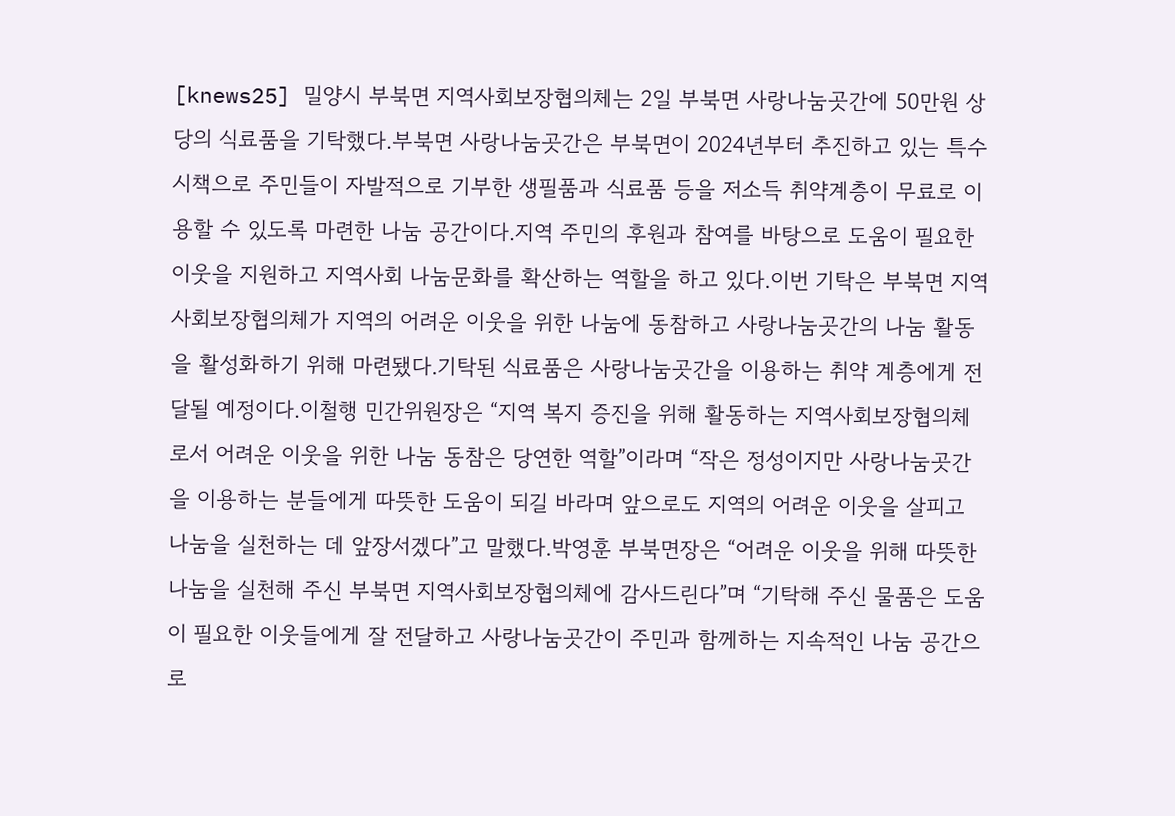[knews25] 밀양시 부북면 지역사회보장협의체는 2일 부북면 사랑나눔곳간에 50만원 상당의 식료품을 기탁했다.부북면 사랑나눔곳간은 부북면이 2024년부터 추진하고 있는 특수 시책으로 주민들이 자발적으로 기부한 생필품과 식료품 등을 저소득 취약계층이 무료로 이용할 수 있도록 마련한 나눔 공간이다.지역 주민의 후원과 참여를 바탕으로 도움이 필요한 이웃을 지원하고 지역사회 나눔문화를 확산하는 역할을 하고 있다.이번 기탁은 부북면 지역사회보장협의체가 지역의 어려운 이웃을 위한 나눔에 동참하고 사랑나눔곳간의 나눔 활동을 활성화하기 위해 마련됐다.기탁된 식료품은 사랑나눔곳간을 이용하는 취약 계층에게 전달될 예정이다.이철행 민간위원장은 “지역 복지 증진을 위해 활동하는 지역사회보장협의체로서 어려운 이웃을 위한 나눔 동참은 당연한 역할”이라며 “작은 정성이지만 사랑나눔곳간을 이용하는 분들에게 따뜻한 도움이 되길 바라며 앞으로도 지역의 어려운 이웃을 살피고 나눔을 실천하는 데 앞장서겠다”고 말했다.박영훈 부북면장은 “어려운 이웃을 위해 따뜻한 나눔을 실천해 주신 부북면 지역사회보장협의체에 감사드린다”며 “기탁해 주신 물품은 도움이 필요한 이웃들에게 잘 전달하고 사랑나눔곳간이 주민과 함께하는 지속적인 나눔 공간으로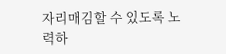자리매김할 수 있도록 노력하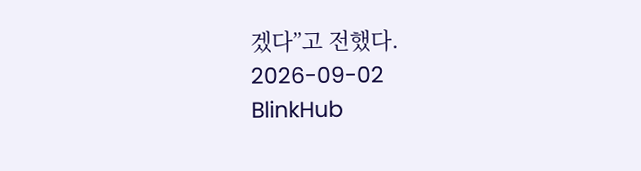겠다”고 전했다.
2026-09-02
BlinkHub